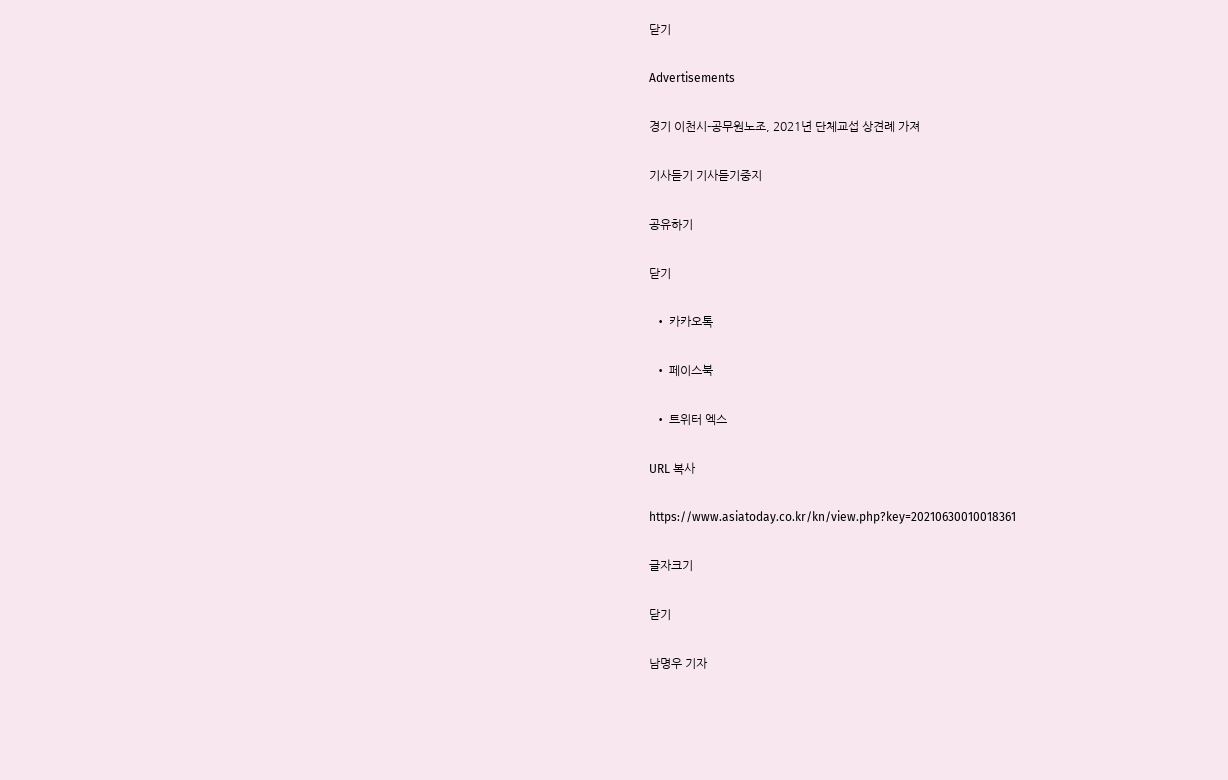닫기

Advertisements

경기 이천시-공무원노조, 2021년 단체교섭 상견례 가져

기사듣기 기사듣기중지

공유하기

닫기

  • 카카오톡

  • 페이스북

  • 트위터 엑스

URL 복사

https://www.asiatoday.co.kr/kn/view.php?key=20210630010018361

글자크기

닫기

남명우 기자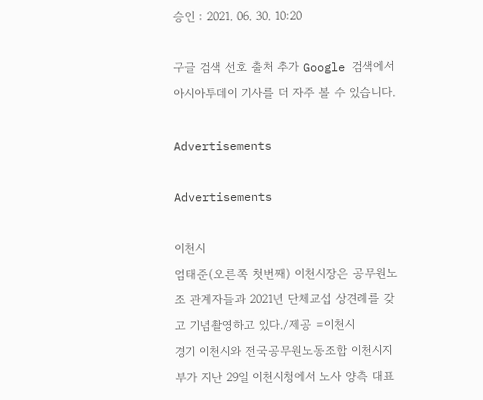승인 : 2021. 06. 30. 10:20

구글 검색 선호 출처 추가 Google 검색에서 아시아투데이 기사를 더 자주 볼 수 있습니다.

Advertisements

Advertisements

이천시
엄태준(오른쪽 첫번째) 이천시장은 공무원노조 관계자들과 2021년 단체교섭 상견례를 갖고 기념촬영하고 있다./제공 =이천시
경기 이천시와 전국공무원노동조합 이천시지부가 지난 29일 이천시청에서 노사 양측 대표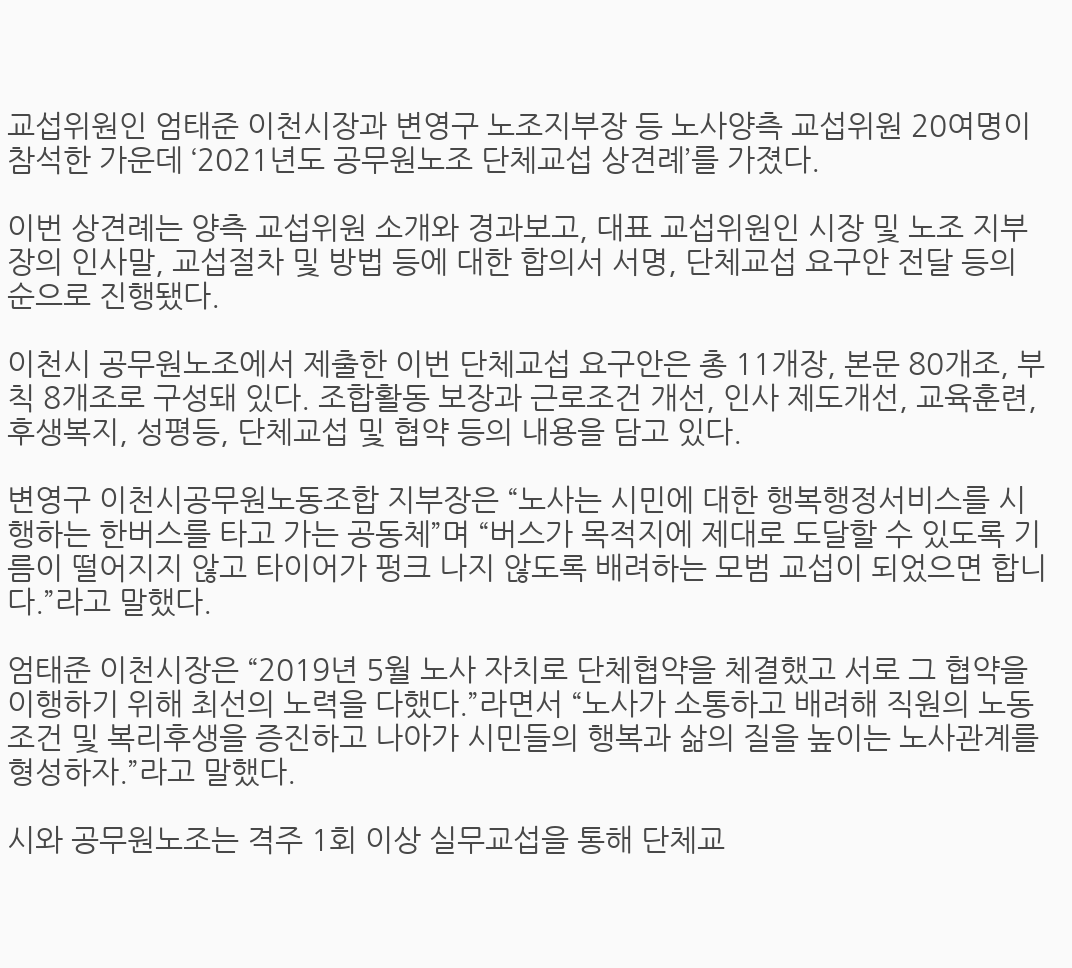교섭위원인 엄태준 이천시장과 변영구 노조지부장 등 노사양측 교섭위원 20여명이 참석한 가운데 ‘2021년도 공무원노조 단체교섭 상견례’를 가졌다.

이번 상견례는 양측 교섭위원 소개와 경과보고, 대표 교섭위원인 시장 및 노조 지부장의 인사말, 교섭절차 및 방법 등에 대한 합의서 서명, 단체교섭 요구안 전달 등의 순으로 진행됐다.

이천시 공무원노조에서 제출한 이번 단체교섭 요구안은 총 11개장, 본문 80개조, 부칙 8개조로 구성돼 있다. 조합활동 보장과 근로조건 개선, 인사 제도개선, 교육훈련, 후생복지, 성평등, 단체교섭 및 협약 등의 내용을 담고 있다.

변영구 이천시공무원노동조합 지부장은 “노사는 시민에 대한 행복행정서비스를 시행하는 한버스를 타고 가는 공동체”며 “버스가 목적지에 제대로 도달할 수 있도록 기름이 떨어지지 않고 타이어가 펑크 나지 않도록 배려하는 모범 교섭이 되었으면 합니다.”라고 말했다.

엄태준 이천시장은 “2019년 5월 노사 자치로 단체협약을 체결했고 서로 그 협약을 이행하기 위해 최선의 노력을 다했다.”라면서 “노사가 소통하고 배려해 직원의 노동조건 및 복리후생을 증진하고 나아가 시민들의 행복과 삶의 질을 높이는 노사관계를 형성하자.”라고 말했다.

시와 공무원노조는 격주 1회 이상 실무교섭을 통해 단체교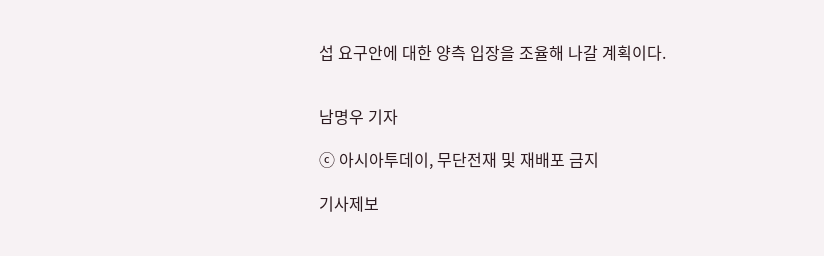섭 요구안에 대한 양측 입장을 조율해 나갈 계획이다.


남명우 기자

ⓒ 아시아투데이, 무단전재 및 재배포 금지

기사제보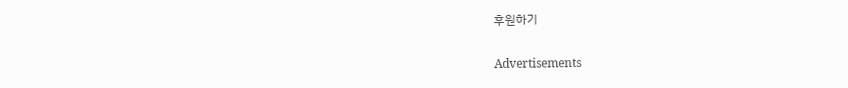후원하기

Advertisements